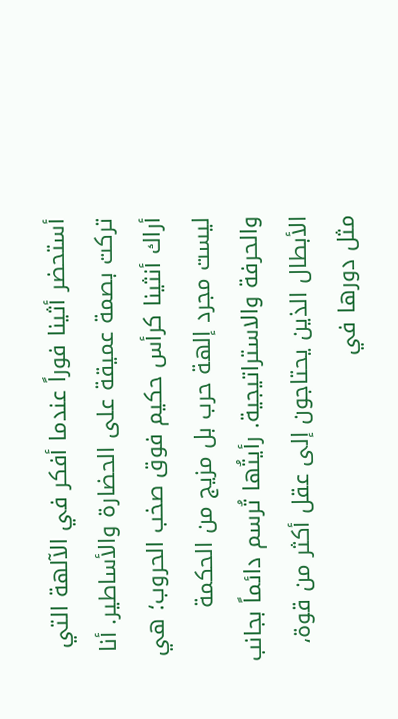أستحضر أثينا فوراً عندما أفكر في الآلهة التي تركت بصمة عميقة على الحضارة والأساطير. أنا أراك أنثينا كرأس حكيم فوق صخب الحروب؛ هي ليست مجرد إلهة حرب بل مزيج من الحكمة والحرفة والاستراتيجية. رأيتُها تُرسم دائماً بجانب الأبطال الذين يحتاجون إلى عقل أكثر من قوة، مثل دورها في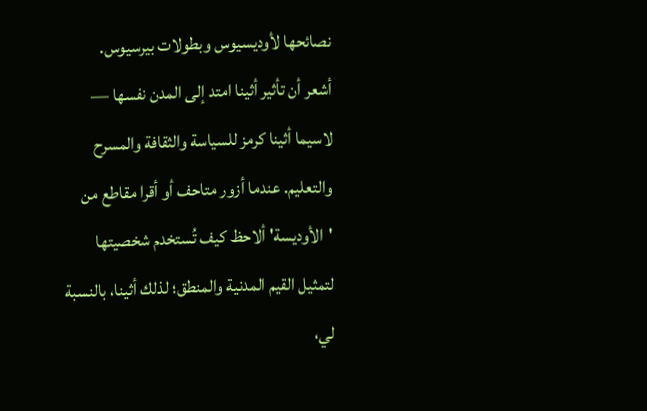نصائحها لأوديسيوس وبطولات بيرسيوس.
أشعر أن تأثير أثينا امتد إلى المدن نفسها — لاسيما أثينا كرمز للسياسة والثقافة والمسرح والتعليم. عندما أزور متاحف أو أقرا مقاطع من 'الأوديسة' ألاحظ كيف تُستخدم شخصيتها لتمثيل القيم المدنية والمنطق؛ لذلك أثينا، بالنسبة لي،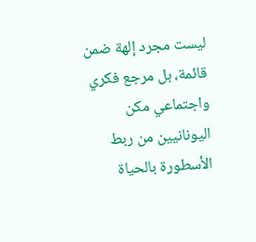ليست مجرد إلهة ضمن قائمة، بل مرجع فكري واجتماعي مكن اليونانيين من ربط الأسطورة بالحياة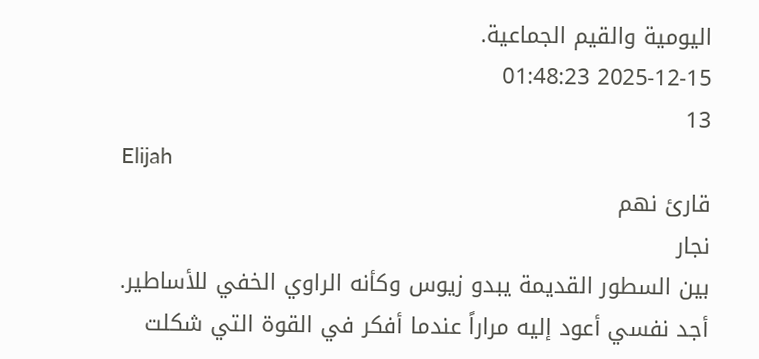اليومية والقيم الجماعية.
2025-12-15 01:48:23
13
Elijah
قارئ نهم
نجار
بين السطور القديمة يبدو زيوس وكأنه الراوي الخفي للأساطير.
أجد نفسي أعود إليه مراراً عندما أفكر في القوة التي شكلت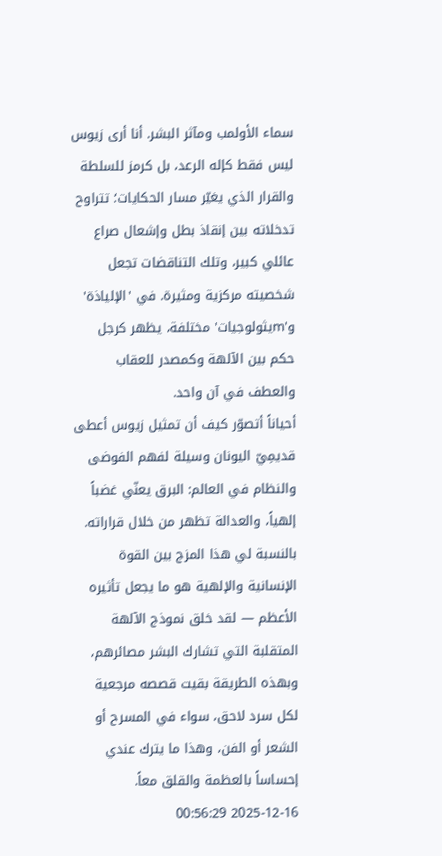سماء الأولمب ومآثر البشر. أنا أرى زيوس ليس فقط كإله الرعد، بل كرمز للسلطة والقرار الذي يغيّر مسار الحكايات؛ تتراوح تدخلاته بين إنقاذ بطل وإشعال صراع عائلي كبير، وتلك التناقضات تجعل شخصيته مركزية ومثيرة. في 'الإلياذة' و'mيثولوجيات' مختلفة، يظهر كرجل حكم بين الآلهة وكمصدر للعقاب والعطف في آن واحد.
أحياناً أتصوّر كيف أن تمثيل زيوس أعطى قديمِيّ اليونان وسيلة لفهم الفوضى والنظام في العالم: البرق يعنّي غضباً إلهياً، والعدالة تظهر من خلال قراراته. بالنسبة لي هذا المزج بين القوة الإنسانية والإلهية هو ما يجعل تأثيره الأعظم — لقد خلق نموذج الآلهة المتقلبة التي تشارك البشر مصائرهم، وبهذه الطريقة بقيت قصصه مرجعية لكل سرد لاحق، سواء في المسرح أو الشعر أو الفن، وهذا ما يترك عندي إحساساً بالعظمة والقلق معاً.
2025-12-16 00:56:29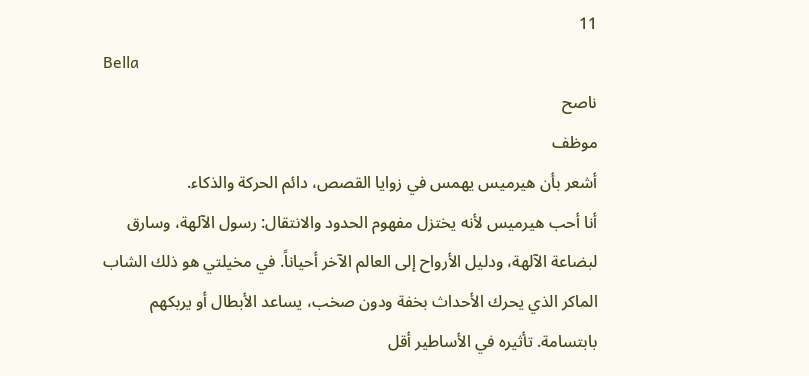11
Bella
ناصح
موظف
أشعر بأن هيرميس يهمس في زوايا القصص، دائم الحركة والذكاء.
أنا أحب هيرميس لأنه يختزل مفهوم الحدود والانتقال: رسول الآلهة، وسارق لبضاعة الآلهة، ودليل الأرواح إلى العالم الآخر أحياناً. في مخيلتي هو ذلك الشاب الماكر الذي يحرك الأحداث بخفة ودون صخب، يساعد الأبطال أو يربكهم بابتسامة. تأثيره في الأساطير أقل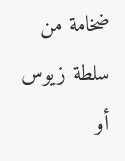ضخامة من سلطة زيوس أو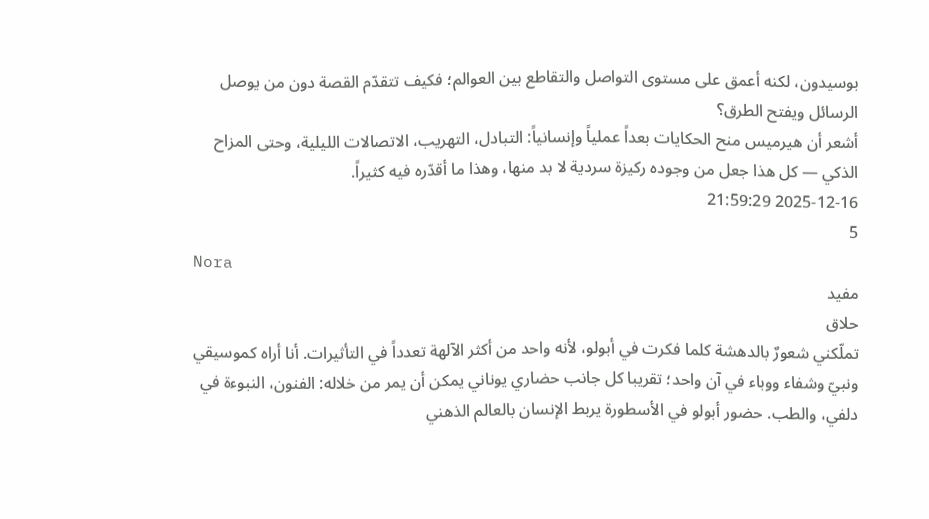بوسيدون، لكنه أعمق على مستوى التواصل والتقاطع بين العوالم؛ فكيف تتقدّم القصة دون من يوصل الرسائل ويفتح الطرق؟
أشعر أن هيرميس منح الحكايات بعداً عملياً وإنسانياً: التبادل، التهريب، الاتصالات الليلية، وحتى المزاح الذكي — كل هذا جعل من وجوده ركيزة سردية لا بد منها، وهذا ما أقدّره فيه كثيراً.
2025-12-16 21:59:29
5
Nora
مفيد
حلاق
تملّكني شعورٌ بالدهشة كلما فكرت في أبولو، لأنه واحد من أكثر الآلهة تعدداً في التأثيرات. أنا أراه كموسيقي ونبيّ وشفاء ووباء في آن واحد؛ تقريبا كل جانب حضاري يوناني يمكن أن يمر من خلاله: الفنون، النبوءة في دلفي، والطب. حضور أبولو في الأسطورة يربط الإنسان بالعالم الذهني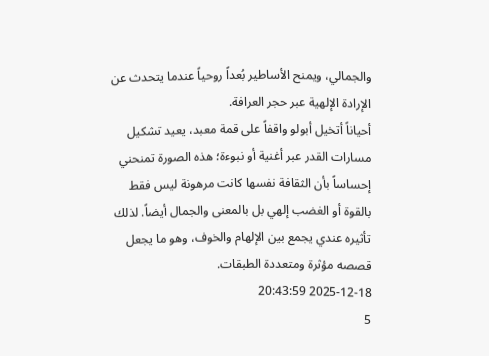والجمالي، ويمنح الأساطير بُعداً روحياً عندما يتحدث عن الإرادة الإلهية عبر حجر العرافة.
أحياناً أتخيل أبولو واقفاً على قمة معبد، يعيد تشكيل مسارات القدر عبر أغنية أو نبوءة؛ هذه الصورة تمنحني إحساساً بأن الثقافة نفسها كانت مرهونة ليس فقط بالقوة أو الغضب إلهي بل بالمعنى والجمال أيضاً. لذلك تأثيره عندي يجمع بين الإلهام والخوف، وهو ما يجعل قصصه مؤثرة ومتعددة الطبقات.
2025-12-18 20:43:59
5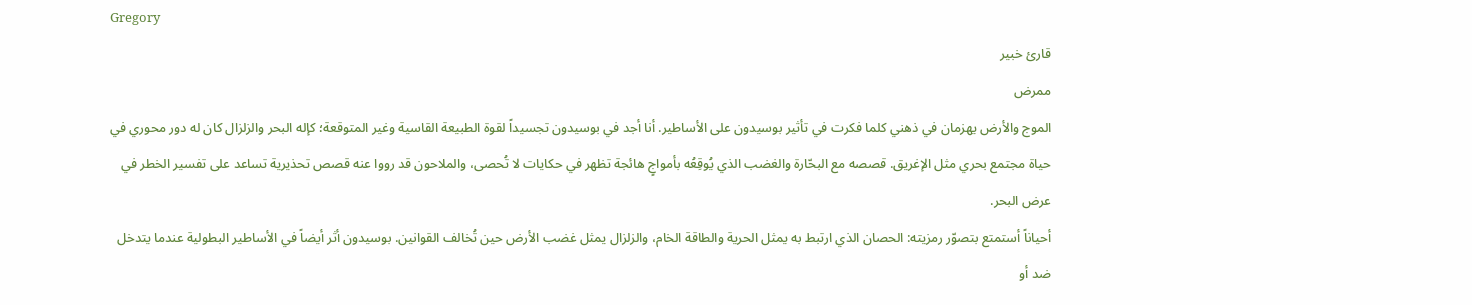Gregory
قارئ خبير
ممرض
الموج والأرض يهزمان في ذهني كلما فكرت في تأثير بوسيدون على الأساطير. أنا أجد في بوسيدون تجسيداً لقوة الطبيعة القاسية وغير المتوقعة؛ كإله البحر والزلزال كان له دور محوري في حياة مجتمع بحري مثل الإغريق. قصصه مع البحّارة والغضب الذي يُوقِعُه بأمواجٍ هائجة تظهر في حكايات لا تُحصى، والملاحون قد رووا عنه قصص تحذيرية تساعد على تفسير الخطر في عرض البحر.
أحياناً أستمتع بتصوّر رمزيته: الحصان الذي ارتبط به يمثل الحرية والطاقة الخام، والزلزال يمثل غضب الأرض حين تُخالف القوانين. بوسيدون أثر أيضاً في الأساطير البطولية عندما يتدخل ضد أو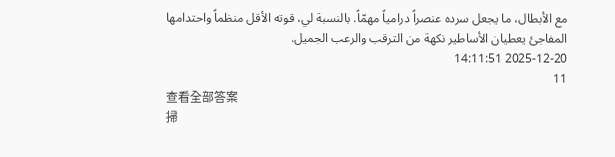مع الأبطال، ما يجعل سرده عنصراً درامياً مهمّاً. بالنسبة لي، قوته الأقل منظماً واحتدامها المفاجئ يعطيان الأساطير نكهة من الترقب والرعب الجميل.
2025-12-20 14:11:51
11
查看全部答案
掃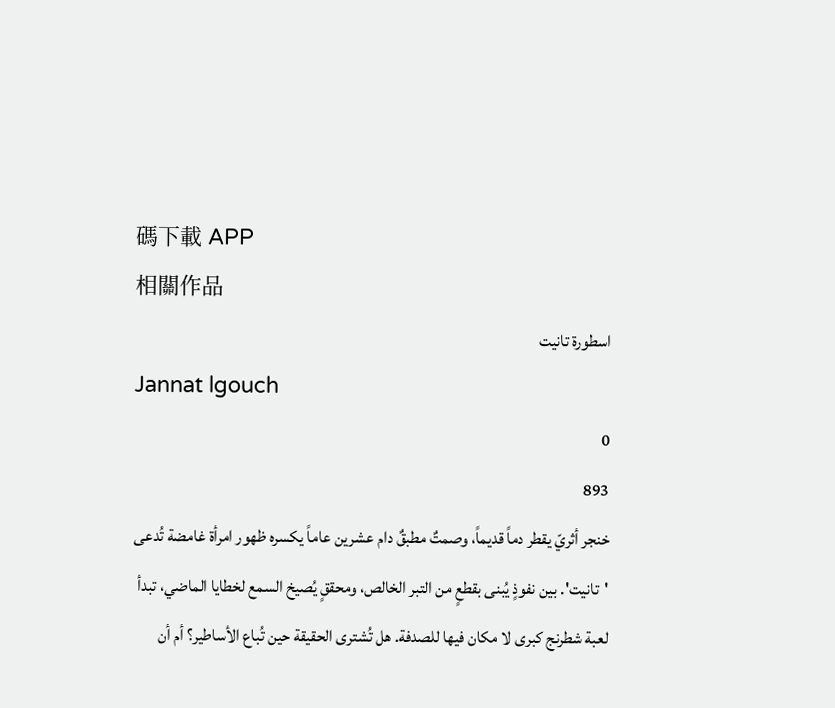碼下載 APP
相關作品
اسطورة تانيت
Jannat lgouch
0
893
خنجر أثريّ يقطر دماً قديماً، وصمتٌ مطبقٌ دام عشرين عاماً يكسره ظهور امرأة غامضة تُدعى 'تانيت'. بين نفوذٍ يُبنى بقطعٍ من التبر الخالص، ومحققٍ يُصيخ السمع لخطايا الماضي، تبدأ لعبة شطرنج كبرى لا مكان فيها للصدفة. هل تُشترى الحقيقة حين تُباع الأساطير؟ أم أن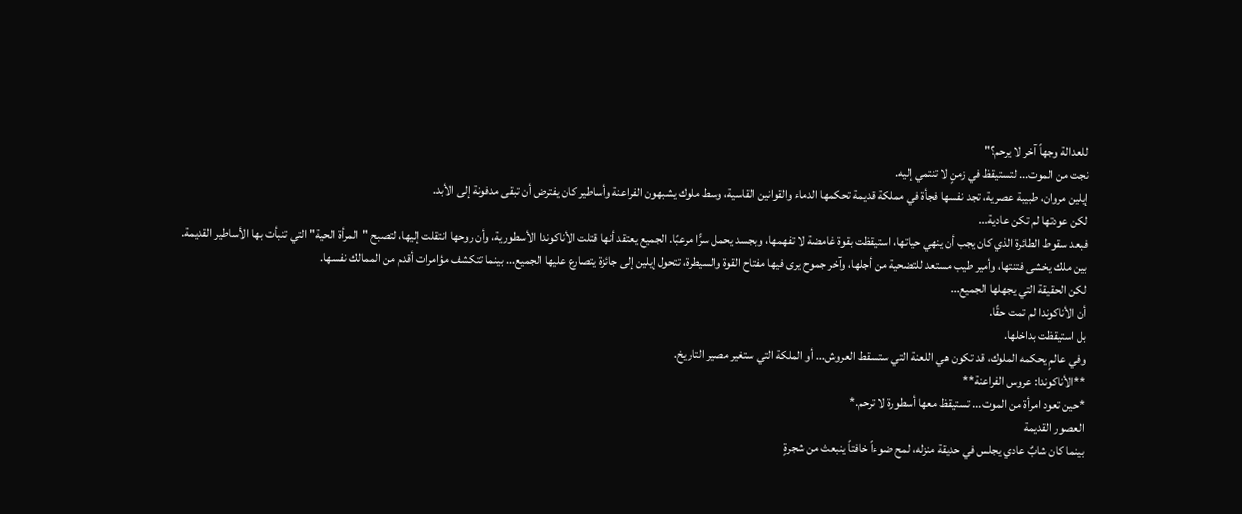للعدالة وجهاً آخر لا يرحم؟"
نجت من الموت... لتستيقظ في زمنٍ لا تنتمي إليه.
إيلين مروان، طبيبة عصرية، تجد نفسها فجأة في مملكة قديمة تحكمها الدماء والقوانين القاسية، وسط ملوك يشبهون الفراعنة وأساطير كان يفترض أن تبقى مدفونة إلى الأبد.
لكن عودتها لم تكن عادية...
فبعد سقوط الطائرة الذي كان يجب أن ينهي حياتها، استيقظت بقوة غامضة لا تفهمها، وبجسد يحمل سرًّا مرعبًا. الجميع يعتقد أنها قتلت الأناكوندا الأسطورية، وأن روحها انتقلت إليها، لتصبح "المرأة الحية" التي تنبأت بها الأساطير القديمة.
بين ملك يخشى فتنتها، وأمير طيب مستعد للتضحية من أجلها، وآخر جموح يرى فيها مفتاح القوة والسيطرة، تتحول إيلين إلى جائزة يتصارع عليها الجميع... بينما تتكشف مؤامرات أقدم من الممالك نفسها.
لكن الحقيقة التي يجهلها الجميع...
أن الأناكوندا لم تمت حقًا.
بل استيقظت بداخلها.
وفي عالمٍ يحكمه الملوك، قد تكون هي اللعنة التي ستسقط العروش... أو الملكة التي ستغير مصير التاريخ.
**الأناكوندا: عروس الفراعنة**
*حين تعود امرأة من الموت... تستيقظ معها أسطورة لا ترحم.*
العصور القديمة
بينما كان شابٌ عادي يجلس في حديقة منزله، لمح ضوءاً خافتاً ينبعث من شجرةٍ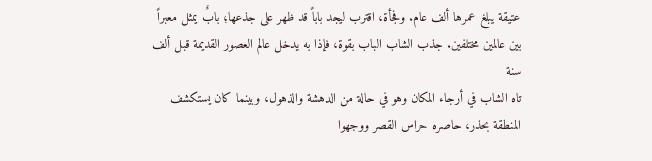عتيقة يبلغ عمرها ألف عام. وفجأة، اقترب ليجد باباً قد ظهر على جذعها؛ بابٌ يمثل معبراً بين عالمين مختلفين. جذب الشاب الباب بقوة، فإذا به يدخل عالم العصور القديمة قبل ألف سنة
تاه الشاب في أرجاء المكان وهو في حالة من الدهشة والذهول، وبينما كان يستكشف المنطقة بحذر، حاصره حراس القصر ووجهوا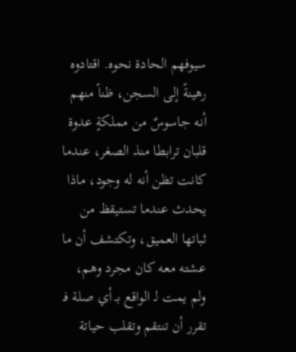سيوفهم الحادة نحوه. اقتادوه رهينةً إلى السجن، ظناً منهم أنه جاسوسٌ من مملكةٍ عدوة
قلبان ترابطا منذ الصغر، عندما كانت تظن أنه له وجود، ماذا يحدث عندما تستيقظ من ثباتها العميق، وتكتشف أن ما عشته معه كان مجرد وهم، ولم يمت لـ الواقع بـ أي صلة فـ تقرر أن تنتقم وتقلب حياتة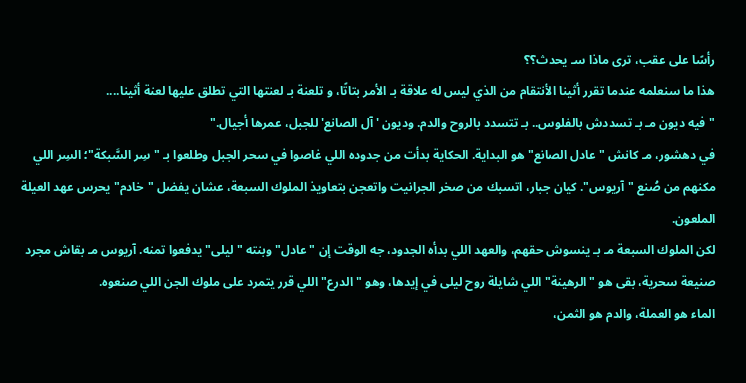رأسًا على عقب، ترى ماذا سـ يحدث؟؟
هذا ما سنعلمه عندما تقرر أثينا الأنتقام من الذي ليس له علاقة بـ الأمر بتاتًا، و تلعنة بـ لعنتها التي تطلق عليها لعنة أثينا....
"فيه ديون مـ بـ تسددش بالفلوس.. بـ تتسدد بالروح والدم. وديون 'آل الصانع' للجبل، عمرها أجيال."
في دهشور، مـ كانش "عادل الصانع" هو البداية. الحكاية بدأت من جدوده اللي غاصوا في سحر الجبل وطلعوا بـ "سِر السَّبكة"؛ السِر اللي مكنهم من صُنع "آريوس". كيان جبار، اتسبك من صخر الجرانيت واتعجن بتعاويذ الملوك السبعة، عشان يفضل "خادم" يحرس عهد العيلة الملعون.
لكن الملوك السبعة مـ بـ ينسوش حقهم، والعهد اللي بدأه الجدود، جه الوقت إن "عادل" وبنته "ليلى" يدفعوا تمنه. آريوس مـ بقاش مجرد صنيعة سحرية، بقى هو "الرهينة" اللي شايلة روح ليلى في إيدها، وهو "الدرع" اللي قرر يتمرد على ملوك الجن اللي صنعوه.
الماء هو العملة، والدم هو الثمن،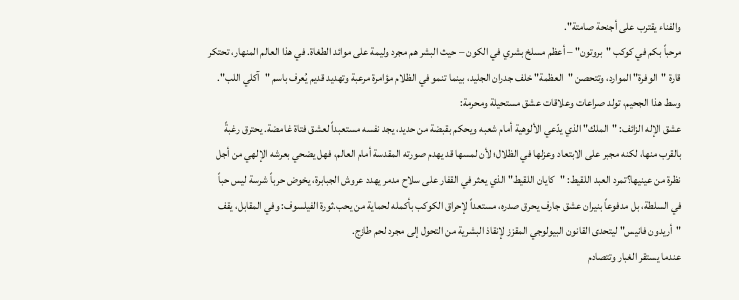والفناء يقترب على أجنحة صامتة".
مرحباً بكم في كوكب "بروتون" – أعظم مسلخ بشري في الكون – حيث البشر هم مجرد وليمة على موائد الطغاة. في هذا العالم المنهار، تحتكر قارة "الوفرة" الموارد، وتتحصن "العظمة" خلف جدران الجليد، بينما تنمو في الظلام مؤامرة مرعبة وتهديد قديم يُعرف باسم "آكلي اللب".
وسط هذا الجحيم، تولد صراعات وعلاقات عشق مستحيلة ومحرمة:
عشق الإله الزائف: "الملك" الذي يدّعي الألوهية أمام شعبه ويحكم بقبضة من حديد، يجد نفسه مستعبداً لعشق فتاة غامضة. يحترق رغبةً بالقرب منها، لكنه مجبر على الابتعاد وعزلها في الظلال؛ لأن لمسها قد يهدم صورته المقدسة أمام العالم، فهل يضحي بعرشه الإلهي من أجل نظرة من عينيها؟تمرد العبد اللقيط: "كايان اللقيط" الذي يعثر في القفار على سلاح مدمر يهدد عروش الجبابرة، يخوض حرباً شرسة ليس حباً في السلطة، بل مدفوعاً بنيران عشق جارف يحرق صدره، مستعداً لإحراق الكوكب بأكمله لحماية من يحب.ثورة الفيلسوف: وفي المقابل، يقف "أريدون فانيس" ليتحدى القانون البيولوجي المقزز لإنقاذ البشرية من التحول إلى مجرد لحم طازج.
عندما يستقر الغبار وتتصادم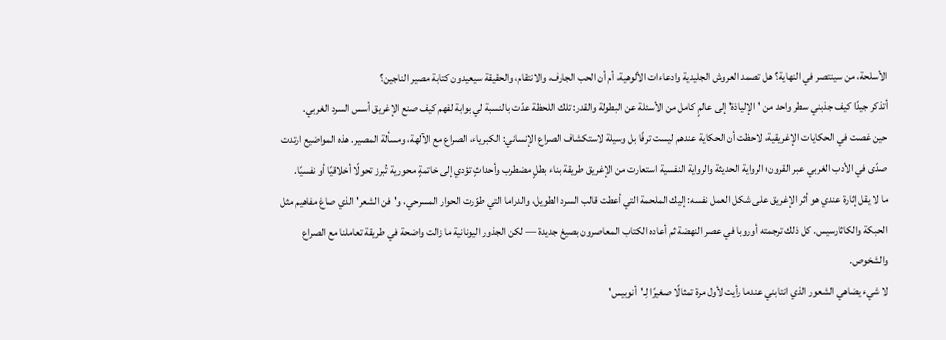الأسلحة، من سينتصر في النهاية؟ هل تصمد العروش الجليدية وادعاءات الألوهية، أم أن الحب الجارف، والانتقام، والحقيقة سيعيدون كتابة مصير الناجين؟
أتذكر جيدًا كيف جذبني سطر واحد من 'الإلياذة' إلى عالمٍ كامل من الأسئلة عن البطولة والقدر: تلك اللحظة عدّت بالنسبة لي بوابة لفهم كيف صنع الإغريق أسس السرد الغربي.
حين غصت في الحكايات الإغريقية، لاحظت أن الحكاية عندهم ليست ترفًا بل وسيلة لاستكشاف الصراع الإنساني: الكبرياء، الصراع مع الآلهة، ومسألة المصير. هذه المواضيع ارتدت صدًى في الأدب الغربي عبر القرون؛ الرواية الحديثة والرواية النفسية استعارت من الإغريق طريقة بناء بطلٍ مضطرب وأحداثٍ تؤدي إلى خاتمةٍ محورية تُبرز تحولًا أخلاقيًا أو نفسيًا.
ما لا يقل إثارة عندي هو أثر الإغريق على شكل العمل نفسه: إليك الملحمة التي أعطت قالب السرد الطويل، والدراما التي طوّرت الحوار المسرحي، و'فن الشعر' الذي صاغ مفاهيم مثل الحبكة والكاثارسيس. كل ذلك ترجمته أوروبا في عصر النهضة ثم أعاده الكتاب المعاصرون بصيغ جديدة — لكن الجذور اليونانية ما زالت واضحة في طريقة تعاملنا مع الصراع والشخوص.
لا شيء يضاهي الشعور الذي انتابني عندما رأيت لأول مرة تمثالًا صغيرًا لِـ'أنوبيس'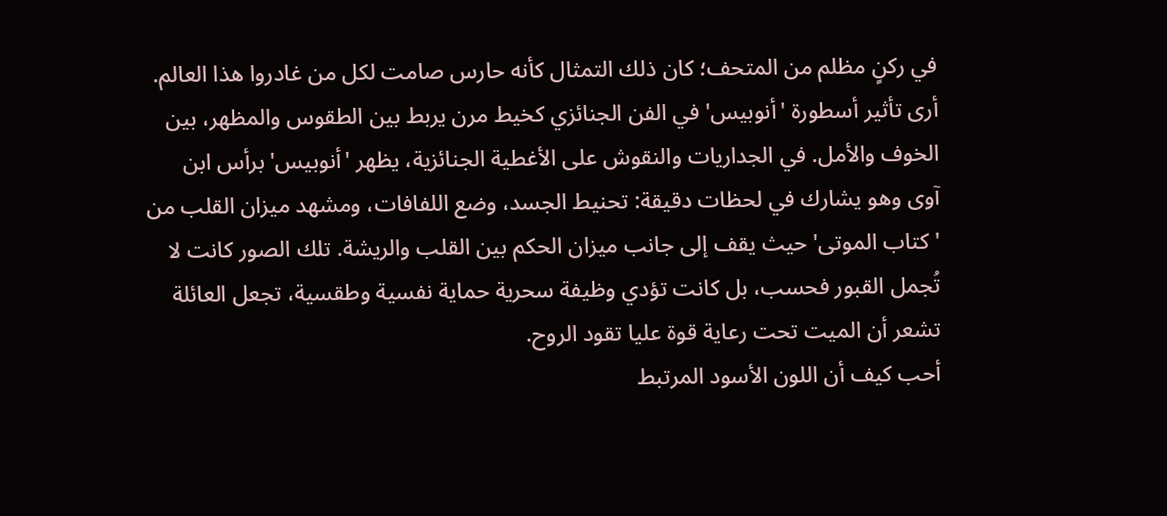في ركنٍ مظلم من المتحف؛ كان ذلك التمثال كأنه حارس صامت لكل من غادروا هذا العالم. أرى تأثير أسطورة 'أنوبيس' في الفن الجنائزي كخيط مرن يربط بين الطقوس والمظهر، بين الخوف والأمل. في الجداريات والنقوش على الأغطية الجنائزية، يظهر 'أنوبيس' برأس ابن آوى وهو يشارك في لحظات دقيقة: تحنيط الجسد، وضع اللفافات، ومشهد ميزان القلب من 'كتاب الموتى' حيث يقف إلى جانب ميزان الحكم بين القلب والريشة. تلك الصور كانت لا تُجمل القبور فحسب، بل كانت تؤدي وظيفة سحرية حماية نفسية وطقسية، تجعل العائلة تشعر أن الميت تحت رعاية قوة عليا تقود الروح.
أحب كيف أن اللون الأسود المرتبط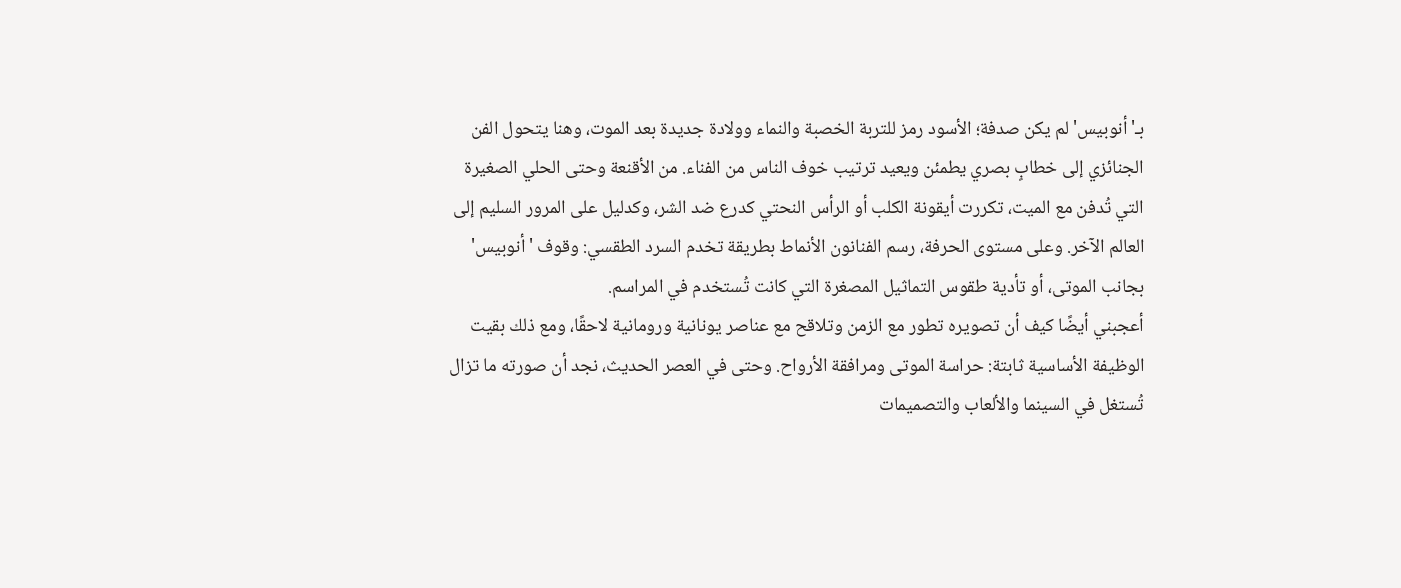بـ'أنوبيس' لم يكن صدفة؛ الأسود رمز للتربة الخصبة والنماء وولادة جديدة بعد الموت، وهنا يتحول الفن الجنائزي إلى خطابٍ بصري يطمئن ويعيد ترتيب خوف الناس من الفناء. من الأقنعة وحتى الحلي الصغيرة التي تُدفن مع الميت، تكررت أيقونة الكلب أو الرأس النحتي كدرع ضد الشر، وكدليل على المرور السليم إلى العالم الآخر. وعلى مستوى الحرفة، رسم الفنانون الأنماط بطريقة تخدم السرد الطقسي: وقوف 'أنوبيس' بجانب الموتى، أو تأدية طقوس التماثيل المصغرة التي كانت تُستخدم في المراسم.
أعجبني أيضًا كيف أن تصويره تطور مع الزمن وتلاقح مع عناصر يونانية ورومانية لاحقًا، ومع ذلك بقيت الوظيفة الأساسية ثابتة: حراسة الموتى ومرافقة الأرواح. وحتى في العصر الحديث، نجد أن صورته ما تزال تُستغل في السينما والألعاب والتصميمات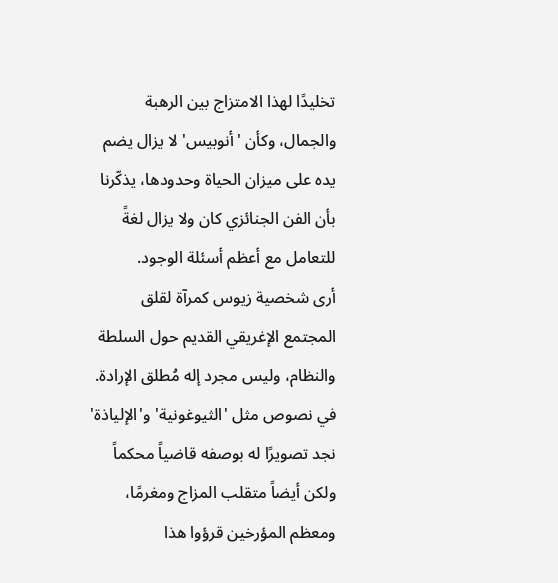تخليدًا لهذا الامتزاج بين الرهبة والجمال، وكأن 'أنوبيس' لا يزال يضم يده على ميزان الحياة وحدودها، يذكّرنا بأن الفن الجنائزي كان ولا يزال لغةً للتعامل مع أعظم أسئلة الوجود.
أرى شخصية زيوس كمرآة لقلق المجتمع الإغريقي القديم حول السلطة والنظام، وليس مجرد إله مُطلق الإرادة. في نصوص مثل 'الثيوغونية' و'الإلياذة' نجد تصويرًا له بوصفه قاضياً محكماً ولكن أيضاً متقلب المزاج ومغرمًا، ومعظم المؤرخين قرؤوا هذا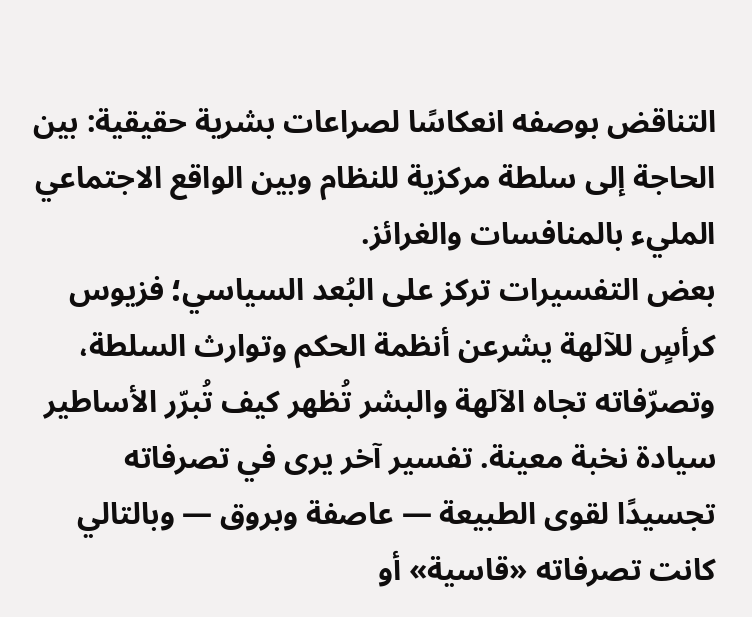التناقض بوصفه انعكاسًا لصراعات بشرية حقيقية: بين الحاجة إلى سلطة مركزية للنظام وبين الواقع الاجتماعي المليء بالمنافسات والغرائز.
بعض التفسيرات تركز على البُعد السياسي؛ فزيوس كرأسٍ للآلهة يشرعن أنظمة الحكم وتوارث السلطة، وتصرّفاته تجاه الآلهة والبشر تُظهر كيف تُبرّر الأساطير سيادة نخبة معينة. تفسير آخر يرى في تصرفاته تجسيدًا لقوى الطبيعة — عاصفة وبروق — وبالتالي كانت تصرفاته «قاسية» أو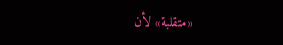«متقلبة» لأن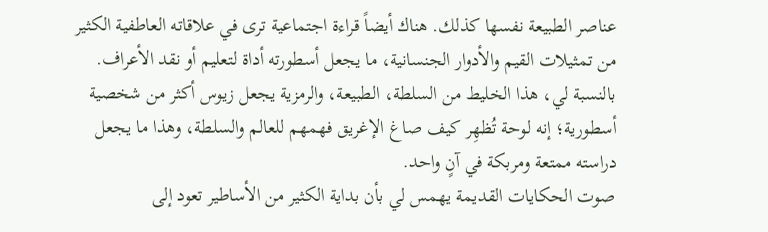عناصر الطبيعة نفسها كذلك. هناك أيضاً قراءة اجتماعية ترى في علاقاته العاطفية الكثير من تمثيلات القيم والأدوار الجنسانية، ما يجعل أسطورته أداة لتعليم أو نقد الأعراف. بالنسبة لي، هذا الخليط من السلطة، الطبيعة، والرمزية يجعل زيوس أكثر من شخصية أسطورية؛ إنه لوحة تُظهِر كيف صاغ الإغريق فهمهم للعالم والسلطة، وهذا ما يجعل دراسته ممتعة ومربكة في آنٍ واحد.
صوت الحكايات القديمة يهمس لي بأن بداية الكثير من الأساطير تعود إلى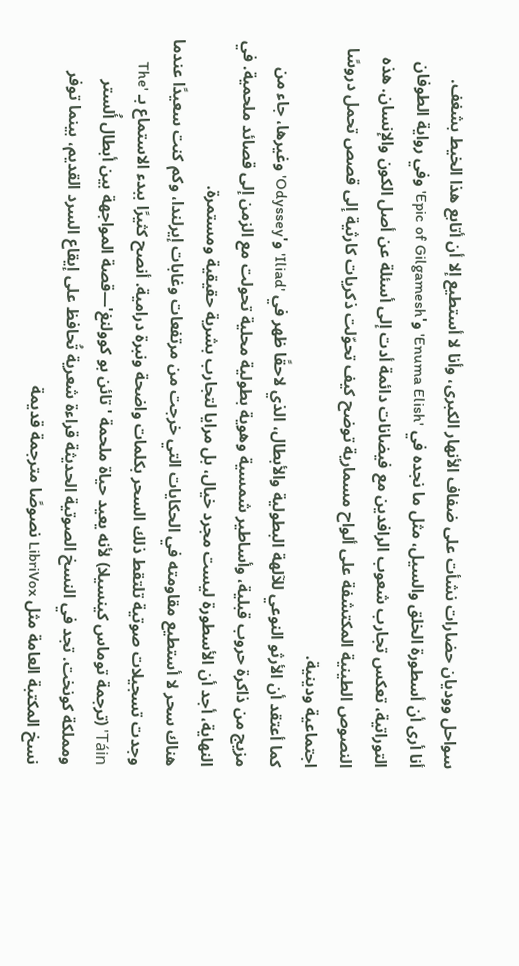سواحل ووديان حضارات نشأت على ضفاف الأنهار الكبرى، وأنا لا أستطيع إلا أن أتابع هذا الخيط بشغف.
أنا أرى أن أسطورة الخلق والسيل، مثل ما نجده في 'Enuma Elish' و'Epic of Gilgamesh' وفي رواية الطوفان التوراتية، تعكس تجارب شعوب الرافدين مع فيضانات دائمة أدت إلى أسئلة عن أصل الكون والإنسان. هذه النصوص الطينية المكتشفة على ألواح مسمارية توضح كيف تحوّلت ذكريات كارثية إلى قصص تحمل دروسًا اجتماعية ودينية.
كما أعتقد أن الأرثو النوعي للآلهة البطولية والأبطال، الذي لاحقًا ظهر في 'Iliad' و'Odyssey' وغيرها، جاء من مزيج من ذاكرة حروب قبلية، وأساطير شمسية وهوية بطولية محلية تحولت مع الزمن إلى قصائد ملحمية. في النهاية، أجد أن الأسطورة ليست مجرد خيال، بل مرايا لتجارب بشرية حقيقية ومستمرة.
هناك سحر لا أستطيع مقاومته في الحكايات التي خرجت من مرتفعات وغابات إيرلندا، وكم كنت سعيدًا عندما وجدت تسجيلات صوتية تلتقط ذلك السحر بكلمات واضحة ونبرة درامية. أنصح كثيرًا ببدء الاستماع بـ 'The Táin' (ترجمة توماس كينسيلا) لأنه يعيد حياة ملحمة 'تائن بو كوولنغ'—قصة المواجهة بين أبطال أُلستر ومملكة كونخت. تجد في النسخ الصوتية الحديثة قراءة شعرية تُحافظ على إيقاع السرد القديم، بينما توفر نسخ المكتبة العامة مثل LibriVox نصوصًا مترجمة قديمة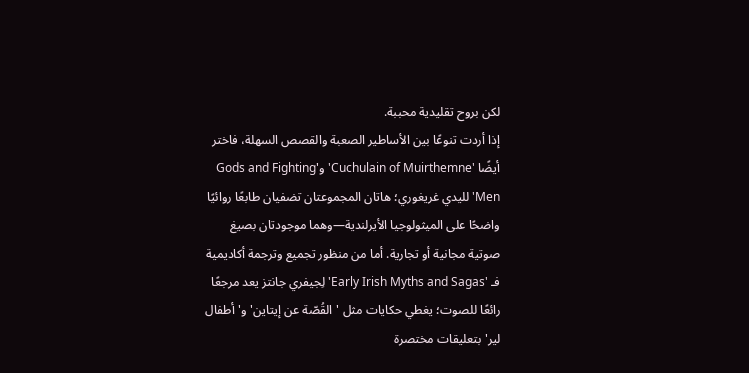لكن بروح تقليدية محببة.
إذا أردت تنوعًا بين الأساطير الصعبة والقصص السهلة، فاختر أيضًا 'Cuchulain of Muirthemne' و'Gods and Fighting Men' لليدي غريغوري؛ هاتان المجموعتان تضفيان طابعًا روائيًا واضحًا على الميثولوجيا الأيرلندية—وهما موجودتان بصيغ صوتية مجانية أو تجارية. أما من منظور تجميع وترجمة أكاديمية فـ 'Early Irish Myths and Sagas' لِجيفري جانتز يعد مرجعًا رائعًا للصوت؛ يغطي حكايات مثل 'القُصّة عن إيتاين' و'أطفال لير' بتعليقات مختصرة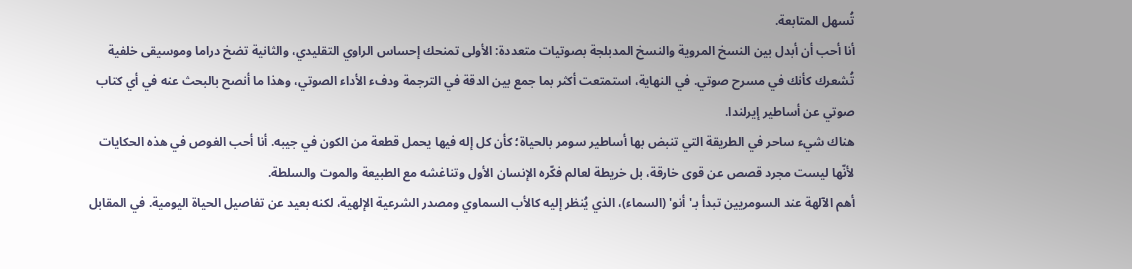تُسهل المتابعة.
أنا أحب أن أبدل بين النسخ المروية والنسخ المدبلجة بصوتيات متعددة: الأولى تمنحك إحساس الراوي التقليدي، والثانية تضخ دراما وموسيقى خلفية تُشعرك كأنك في مسرح صوتي. في النهاية، استمتعت أكثر بما جمع بين الدقة في الترجمة ودفء الأداء الصوتي، وهذا ما أنصح بالبحث عنه في أي كتاب صوتي عن أساطير إيرلندا.
هناك شيء ساحر في الطريقة التي تنبض بها أساطير سومر بالحياة؛ كأن كل إله فيها يحمل قطعة من الكون في جيبه. أنا أحب الغوص في هذه الحكايات لأنّها ليست مجرد قصص عن قوى خارقة، بل خريطة لعالم فكّره الإنسان الأول وتناغشه مع الطبيعة والموت والسلطة.
أهم الآلهة عند السومريين تبدأ بـ'أنو' (السماء)، الذي يُنظر إليه كالأب السماوي ومصدر الشرعية الإلهية، لكنه بعيد عن تفاصيل الحياة اليومية. في المقابل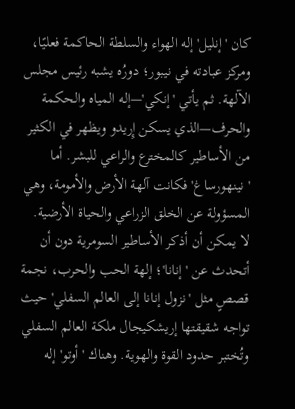كان 'إنليل' إله الهواء والسلطة الحاكمة فعليًا، ومركز عبادته في نيبور؛ دورُه يشبه رئيس مجلس الآلهة. ثم يأتي 'إنكي'—إله المياه والحكمة والحرف—الذي يسكن إِريدو ويظهر في الكثير من الأساطير كالمخترع والراعي للبشر. أما 'نينهورساغ' فكانت آلهة الأرض والأمومة، وهي المسؤولة عن الخلق الزراعي والحياة الأرضية.
لا يمكن أن أذكر الأساطير السومرية دون أن أتحدث عن 'إنانا'؛ إلهة الحب والحرب، نجمة قصصٍ مثل 'نزول إنانا إلى العالم السفلي' حيث تواجه شقيقتها إريشكيجال ملكة العالم السفلي وتُختبر حدود القوة والهوية. وهناك 'أوتو' إله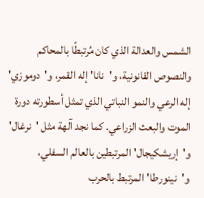الشمس والعدالة الذي كان مُرتبطًا بالمحاكم والنصوص القانونية، و'نانا' إله القمر، و'دوموزي' إله الرعي والنمو النباتي الذي تمثل أسطورته دورة الموت والبعث الزراعي. كما نجد آلهة مثل 'نرغال' و'إريشكيجال' المرتبطين بالعالم السفلي، و'نينورطا' المرتبط بالحرب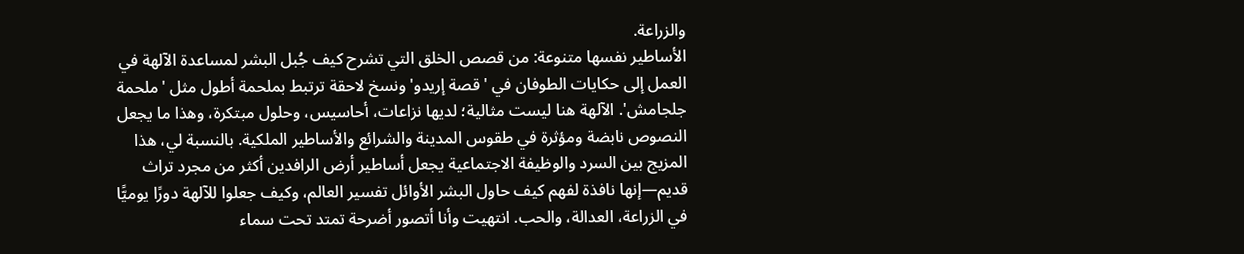والزراعة.
الأساطير نفسها متنوعة: من قصص الخلق التي تشرح كيف جُبل البشر لمساعدة الآلهة في العمل إلى حكايات الطوفان في 'قصة إريدو' ونسخ لاحقة ترتبط بملحمة أطول مثل 'ملحمة جلجامش'. الآلهة هنا ليست مثالية؛ لديها نزاعات، أحاسيس، وحلول مبتكرة، وهذا ما يجعل النصوص نابضة ومؤثرة في طقوس المدينة والشرائع والأساطير الملكية. بالنسبة لي، هذا المزيج بين السرد والوظيفة الاجتماعية يجعل أساطير أرض الرافدين أكثر من مجرد تراث قديم—إنها نافذة لفهم كيف حاول البشر الأوائل تفسير العالم، وكيف جعلوا للآلهة دورًا يوميًّا في الزراعة، العدالة، والحب. انتهيت وأنا أتصور أضرحة تمتد تحت سماء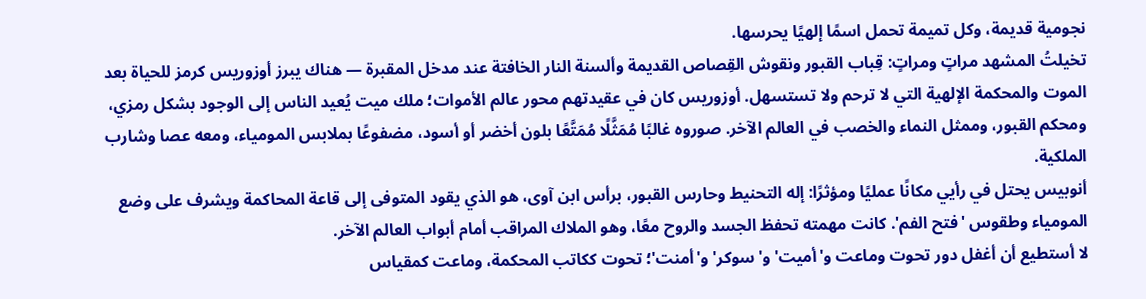نجومية قديمة، وكل تميمة تحمل اسمًا إلهيًا يحرسها.
تخيلتُ المشهد مراتٍ ومراتٍ: قِباب القبور ونقوش القِصاص القديمة وألسنة النار الخافتة عند مدخل المقبرة — هناك يبرز أوزوريس كرمز للحياة بعد الموت والمحكمة الإلهية التي لا ترحم ولا تستسهل. أوزوريس كان في عقيدتهم محور عالم الأموات؛ ملك ميت يُعيد الناس إلى الوجود بشكل رمزي، ومحكم القبور، وممثل النماء والخصب في العالم الآخر. صوروه غالبًا مُمَثَّلًا مُمَتَّعًا بلون أخضر أو أسود، مضفوعًا بملابس المومياء، ومعه عصا وشارب الملكية.
أنوبيس يحتل في رأيي مكانًا عمليًا ومؤثرًا: إله التحنيط وحارس القبور، برأس ابن آوى، هو الذي يقود المتوفى إلى قاعة المحاكمة ويشرف على وضع المومياء وطقوس 'فتح الفم'. كانت مهمته تحفظ الجسد والروح معًا، وهو الملاك المراقب أمام أبواب العالم الآخر.
لا أستطيع أن أغفل دور تحوت وماعت و'أميت' و'سوكر' و'أمنت'؛ تحوت ككاتب المحكمة، وماعت كمقياس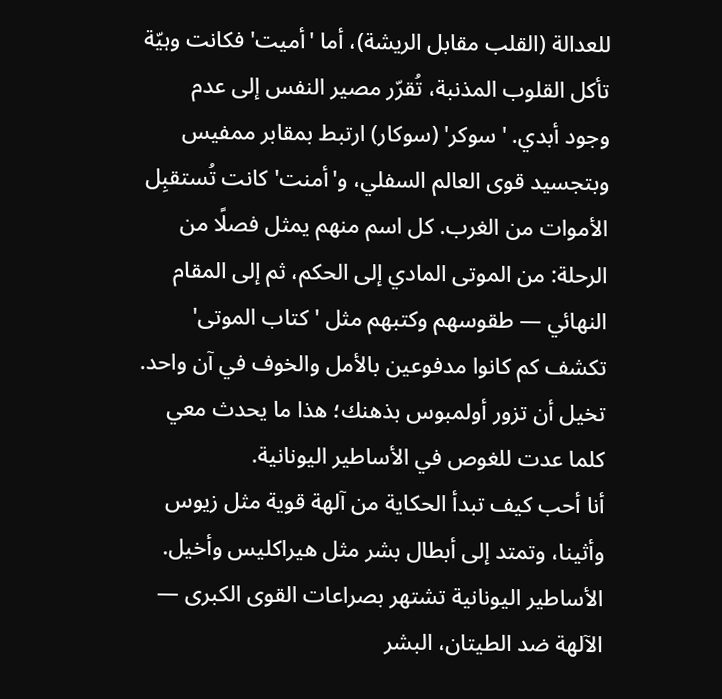للعدالة (القلب مقابل الريشة)، أما 'أميت' فكانت وہيّة تأكل القلوب المذنبة، تُقرّر مصير النفس إلى عدم وجود أبدي. 'سوكر' (سوكار) ارتبط بمقابر ممفيس وبتجسيد قوى العالم السفلي، و'أمنت' كانت تُستقبِل الأموات من الغرب. كل اسم منهم يمثل فصلًا من الرحلة: من الموتى المادي إلى الحكم، ثم إلى المقام النهائي — طقوسهم وكتبهم مثل 'كتاب الموتى' تكشف كم كانوا مدفوعين بالأمل والخوف في آن واحد.
تخيل أن تزور أولمبوس بذهنك؛ هذا ما يحدث معي كلما عدت للغوص في الأساطير اليونانية.
أنا أحب كيف تبدأ الحكاية من آلهة قوية مثل زيوس وأثينا، وتمتد إلى أبطال بشر مثل هيراكليس وأخيل. الأساطير اليونانية تشتهر بصراعات القوى الكبرى — الآلهة ضد الطيتان، البشر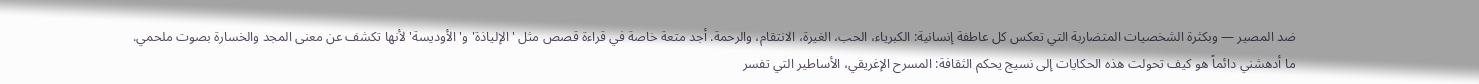ضد المصير — وبكثرة الشخصيات المتضاربة التي تعكس كل عاطفة إنسانية: الكبرياء، الحب، الغيرة، الانتقام، والرحمة. أجد متعة خاصة في قراءة قصص مثل 'الإلياذة' و'الأوديسة' لأنها تكشف عن معنى المجد والخسارة بصوت ملحمي.
ما أدهشني دائماً هو كيف تحولت هذه الحكايات إلى نسيج يحكم الثقافة: المسرح الإغريقي، الأساطير التي تفسر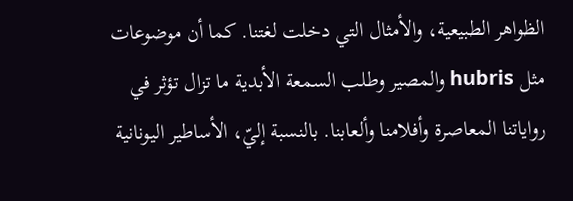الظواهر الطبيعية، والأمثال التي دخلت لغتنا. كما أن موضوعات مثل hubris والمصير وطلب السمعة الأبدية ما تزال تؤثر في رواياتنا المعاصرة وأفلامنا وألعابنا. بالنسبة إليّ، الأساطير اليونانية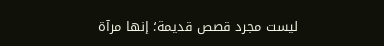ليست مجرد قصص قديمة؛ إنها مرآة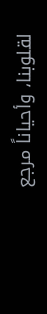لقلوبنا، وأحياناً مرجع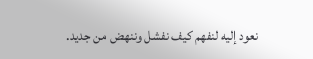نعود إليه لنفهم كيف نفشل وننهض من جديد.